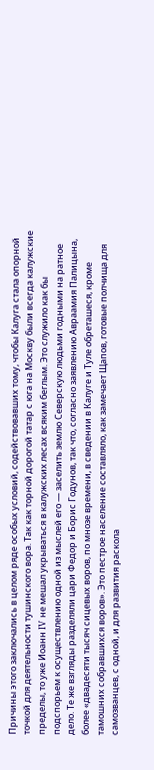Причины этого заключались в целом ряде особых условий, содействовавших тому, чтобы Калуга стала опорной точкой для деятельности тушинского вора. Так как торной дорогой татар с юга на Москву были всегда калужские пределы, то уже Иоанн IV не мешал укрываться в калужских лесах всяким беглым. Это служило как бы подспорьем к осуществлению одной из мыслей его — заселить землю Северскую людьми годными на ратное дело. Те же взгляды разделяли цари Федор и Борис Годунов, так что, согласно заявлению Авраамия Палицына, более «двадесяти тысяч сицевых воров, по мнозе времени, в сведении в Калуге и Туле обреташеся, кроме тамошних собравшихся воров». Это пестрое население составляло, как замечает Щапов, готовые полчища для самозванцев, с одной, и для развития раскола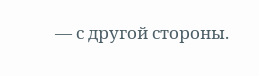— с другой стороны.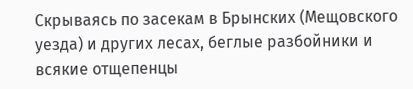Скрываясь по засекам в Брынских (Мещовского уезда) и других лесах, беглые разбойники и всякие отщепенцы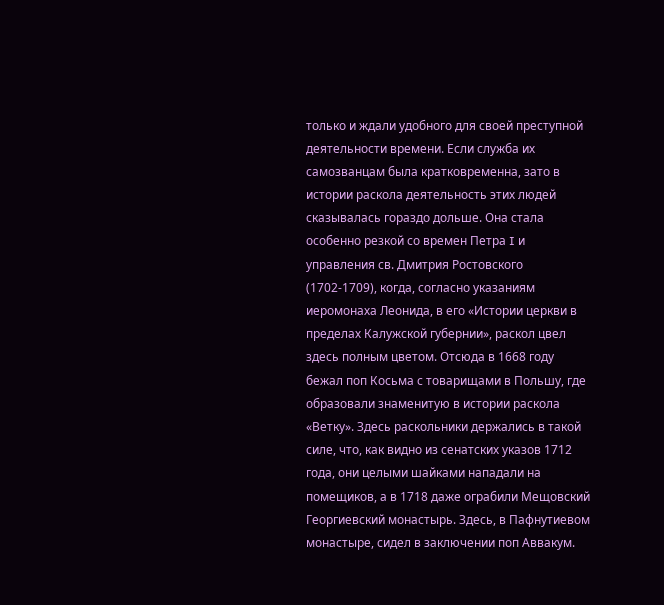только и ждали удобного для своей преступной деятельности времени. Если служба их самозванцам была кратковременна, зато в истории раскола деятельность этих людей сказывалась гораздо дольше. Она стала особенно резкой со времен Петра I и управления св. Дмитрия Ростовского (1702-1709), когда, согласно указаниям иеромонаха Леонида, в его «Истории церкви в пределах Калужской губернии», раскол цвел здесь полным цветом. Отсюда в 1668 году бежал поп Косьма с товарищами в Польшу, где образовали знаменитую в истории раскола «Ветку». Здесь раскольники держались в такой силе, что, как видно из сенатских указов 1712 года, они целыми шайками нападали на помещиков, а в 1718 даже ограбили Мещовский Георгиевский монастырь. Здесь, в Пафнутиевом монастыре, сидел в заключении поп Аввакум.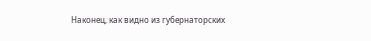Наконец, как видно из губернаторских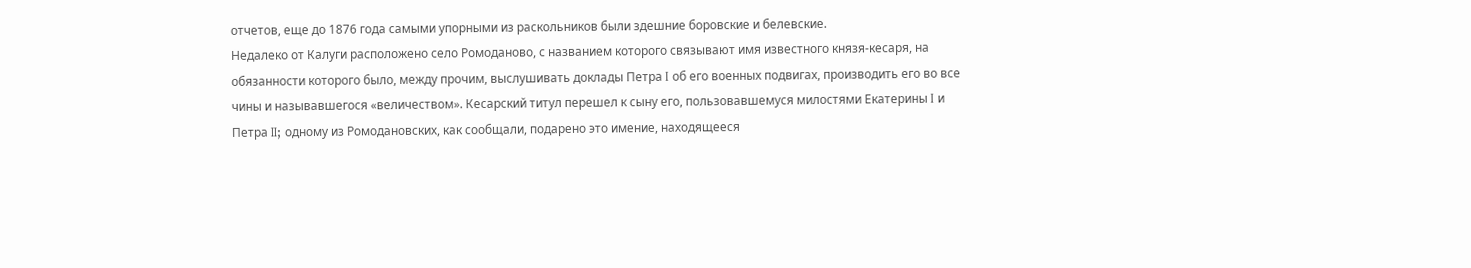отчетов, еще до 1876 года самыми упорными из раскольников были здешние боровские и белевские.
Недалеко от Калуги расположено село Ромоданово, с названием которого связывают имя известного князя-кесаря, на обязанности которого было, между прочим, выслушивать доклады Петра I об его военных подвигах, производить его во все чины и называвшегося «величеством». Кесарский титул перешел к сыну его, пользовавшемуся милостями Екатерины I и Петра II; одному из Ромодановских, как сообщали, подарено это имение, находящееся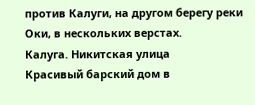против Калуги, на другом берегу реки Оки, в нескольких верстах.
Калуга. Никитская улица
Красивый барский дом в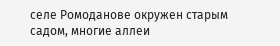селе Ромоданове окружен старым садом, многие аллеи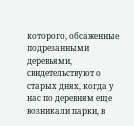которого, обсаженные подрезанными деревьями, свидетельствуют о старых днях, когда у нас по деревням еще возникали парки, в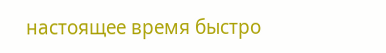настоящее время быстро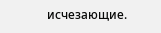исчезающие.